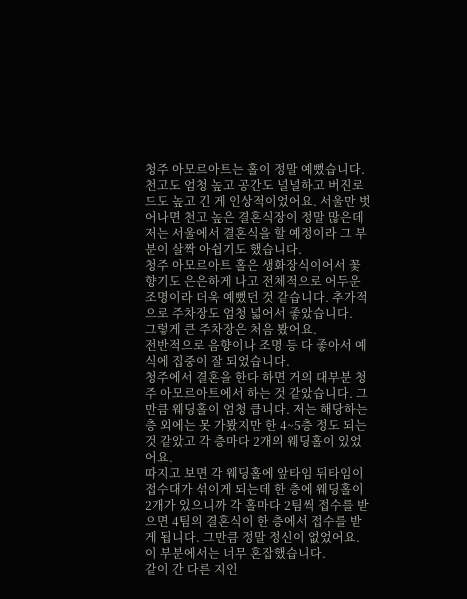청주 아모르아트는 홀이 정말 예뻤습니다. 천고도 엄청 높고 공간도 널널하고 버진로드도 높고 긴 게 인상적이었어요. 서울만 벗어나면 천고 높은 결혼식장이 정말 많은데 저는 서울에서 결혼식을 할 예정이라 그 부분이 살짝 아쉽기도 했습니다.
청주 아모르아트 홀은 생화장식이어서 꽃향기도 은은하게 나고 전체적으로 어두운 조명이라 더욱 예뻤던 것 같습니다. 추가적으로 주차장도 엄청 넓어서 좋았습니다.
그렇게 큰 주차장은 처음 봤어요.
전반적으로 음향이나 조명 등 다 좋아서 예식에 집중이 잘 되었습니다.
청주에서 결혼을 한다 하면 거의 대부분 청주 아모르아트에서 하는 것 같았습니다. 그만큼 웨딩홀이 엄청 큽니다. 저는 해당하는 층 외에는 못 가봤지만 한 4~5층 정도 되는 것 같았고 각 층마다 2개의 웨딩홀이 있었어요.
따지고 보면 각 웨딩홀에 앞타임 뒤타임이 접수대가 섞이게 되는데 한 층에 웨딩홀이 2개가 있으니까 각 홀마다 2팀씩 접수를 받으면 4팀의 결혼식이 한 층에서 접수를 받게 됩니다. 그만큼 정말 정신이 없었어요. 이 부분에서는 너무 혼잡했습니다.
같이 간 다른 지인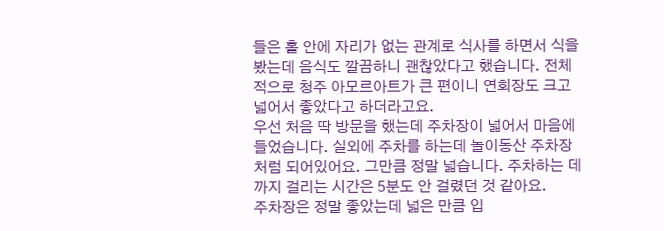들은 홀 안에 자리가 없는 관계로 식사를 하면서 식을 봤는데 음식도 깔끔하니 괜찮았다고 했습니다. 전체적으로 청주 아모르아트가 큰 편이니 연회장도 크고 넓어서 좋았다고 하더라고요.
우선 처음 딱 방문을 했는데 주차장이 넓어서 마음에 들었습니다. 실외에 주차를 하는데 놀이동산 주차장처럼 되어있어요. 그만큼 정말 넓습니다. 주차하는 데까지 걸리는 시간은 5분도 안 걸렸던 것 같아요.
주차장은 정말 좋았는데 넓은 만큼 입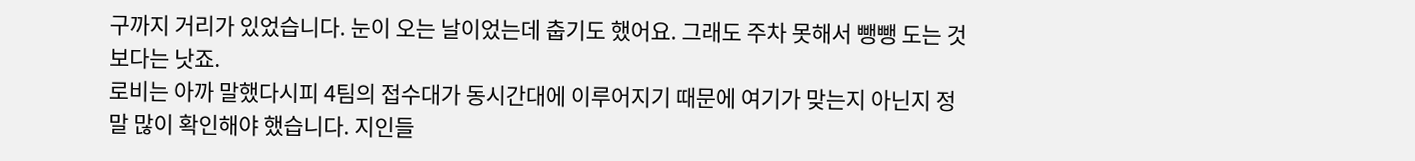구까지 거리가 있었습니다. 눈이 오는 날이었는데 춥기도 했어요. 그래도 주차 못해서 뺑뺑 도는 것보다는 낫죠.
로비는 아까 말했다시피 4팀의 접수대가 동시간대에 이루어지기 때문에 여기가 맞는지 아닌지 정말 많이 확인해야 했습니다. 지인들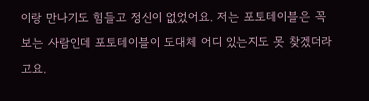이랑 만나기도 힘들고 정신이 없었어요. 저는 포토테이블은 꼭 보는 사람인데 포토테이블이 도대체 어디 있는지도 못 찾겠더라고요.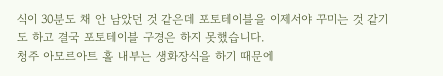식이 30분도 채 안 남았던 것 같은데 포토테이블을 이제서야 꾸미는 것 같기도 하고 결국 포토테이블 구경은 하지 못했습니다.
청주 아모르아트 홀 내부는 생화장식을 하기 때문에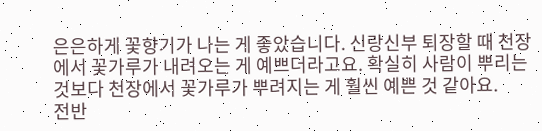은은하게 꽃향기가 나는 게 좋았습니다. 신랑신부 퇴장할 때 천장에서 꽃가루가 내려오는 게 예쁘더라고요. 확실히 사람이 뿌리는 것보다 천장에서 꽃가루가 뿌려지는 게 훨씬 예쁜 것 같아요.
전반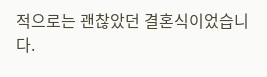적으로는 괜찮았던 결혼식이었습니다.